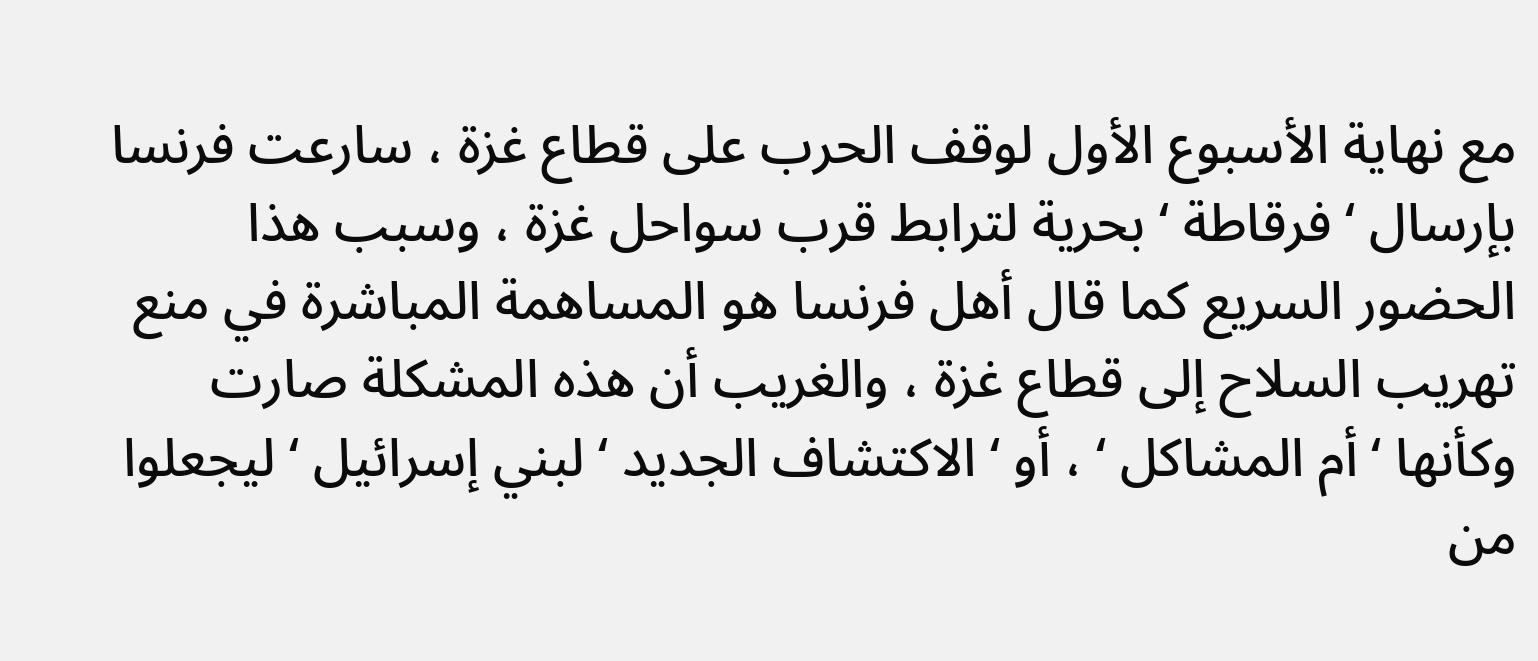مع نهاية الأسبوع الأول لوقف الحرب على قطاع غزة ، سارعت فرنسا بإرسال ‘ فرقاطة ‘ بحرية لترابط قرب سواحل غزة ، وسبب هذا الحضور السريع كما قال أهل فرنسا هو المساهمة المباشرة في منع تهريب السلاح إلى قطاع غزة ، والغريب أن هذه المشكلة صارت وكأنها ‘ أم المشاكل ‘ ، أو ‘ الاكتشاف الجديد ‘ لبني إسرائيل ‘ ليجعلوا من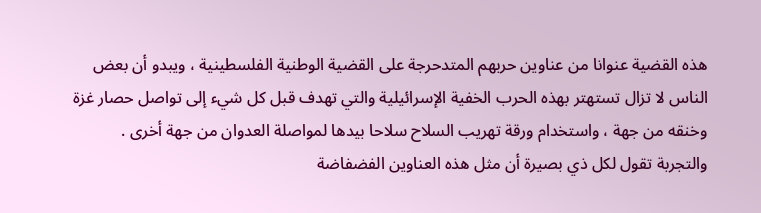هذه القضية عنوانا من عناوين حربهم المتدحرجة على القضية الوطنية الفلسطينية ، ويبدو أن بعض الناس لا تزال تستهتر بهذه الحرب الخفية الإسرائيلية والتي تهدف قبل كل شيء إلى تواصل حصار غزة وخنقه من جهة ، واستخدام ورقة تهريب السلاح سلاحا بيدها لمواصلة العدوان من جهة أخرى .
والتجربة تقول لكل ذي بصيرة أن مثل هذه العناوين الفضفاضة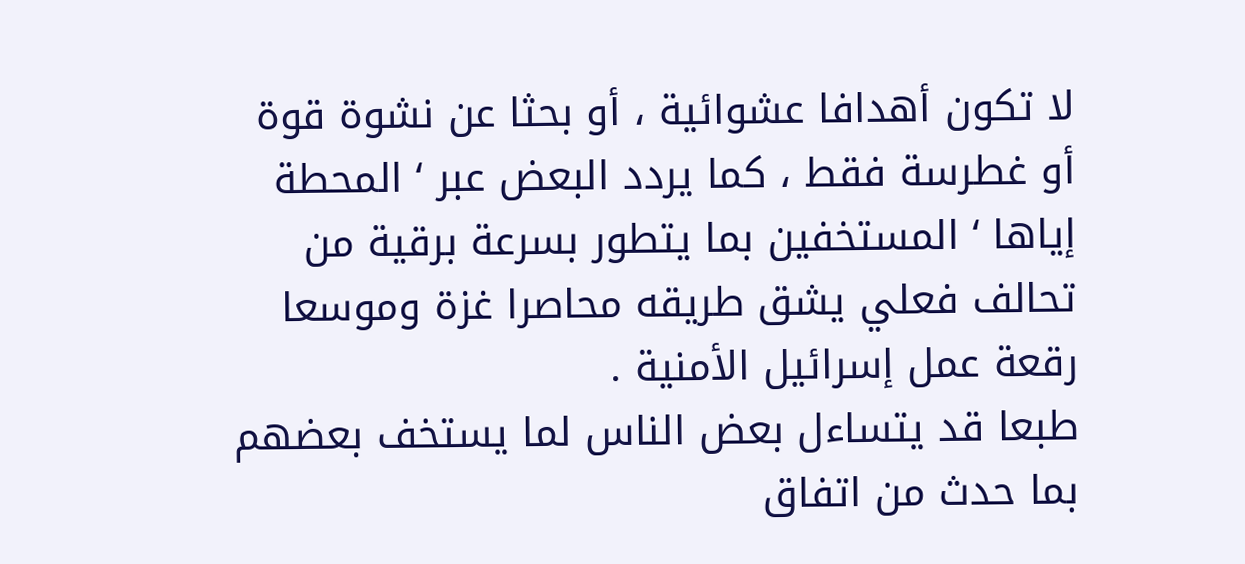لا تكون أهدافا عشوائية ، أو بحثا عن نشوة قوة أو غطرسة فقط ، كما يردد البعض عبر ‘ المحطة إياها ‘ المستخفين بما يتطور بسرعة برقية من تحالف فعلي يشق طريقه محاصرا غزة وموسعا رقعة عمل إسرائيل الأمنية .
طبعا قد يتساءل بعض الناس لما يستخف بعضهم بما حدث من اتفاق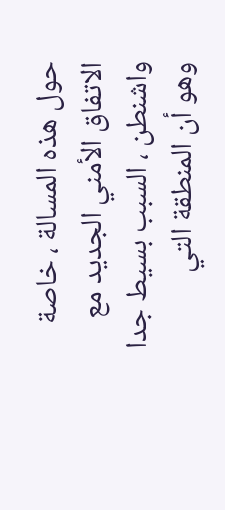حول هذه المسالة ، خاصة الاتفاق الأمني الجديد مع واشنطن ، السبب بسيط جدا وهو أن المنطقة التي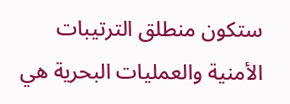ستكون منطلق الترتيبات الأمنية والعمليات البحرية هي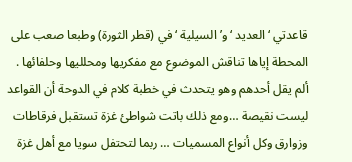قاعدتي ‘ العديد ‘ و’ السيلية ‘ في (قطر الثورة) وطبعا صعب على المحطة إياها تناقش الموضوع مع مفكريها ومحلليها وحلفائها . ألم يقل أحدهم وهو يتحدث في خطبة كلام في الدوحة أن القواعد ليست نقيصة …ومع ذلك باتت شواطئ غزة تستقبل فرقاطات وزوارق وكل أنواع المسميات … ربما لتحتفل سويا مع أهل غزة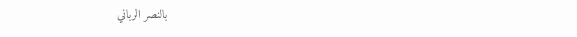بالنصر الرباني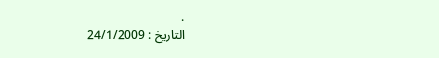.
التاريخ : 24/1/2009